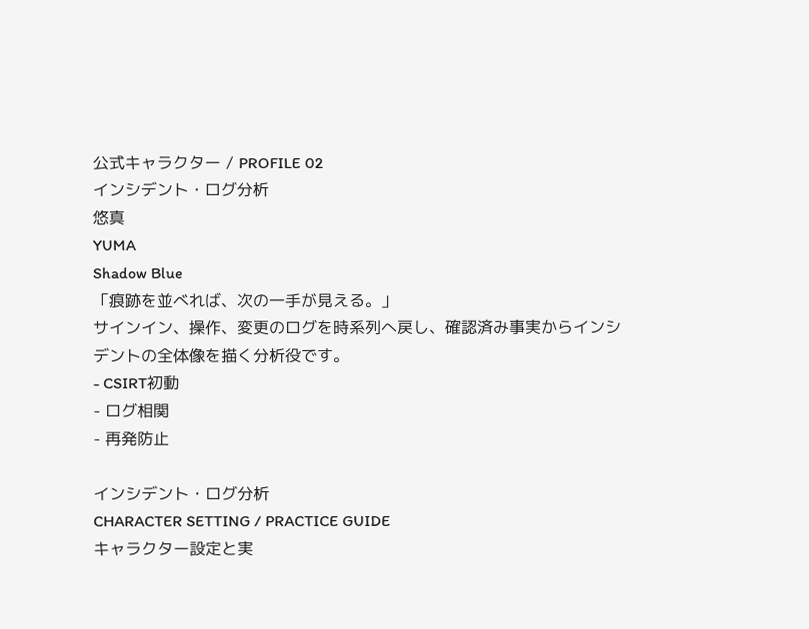公式キャラクター / PROFILE 02
インシデント・ログ分析
悠真
YUMA
Shadow Blue
「痕跡を並べれば、次の一手が見える。」
サインイン、操作、変更のログを時系列へ戻し、確認済み事実からインシデントの全体像を描く分析役です。
- CSIRT初動
- ログ相関
- 再発防止

インシデント・ログ分析
CHARACTER SETTING / PRACTICE GUIDE
キャラクター設定と実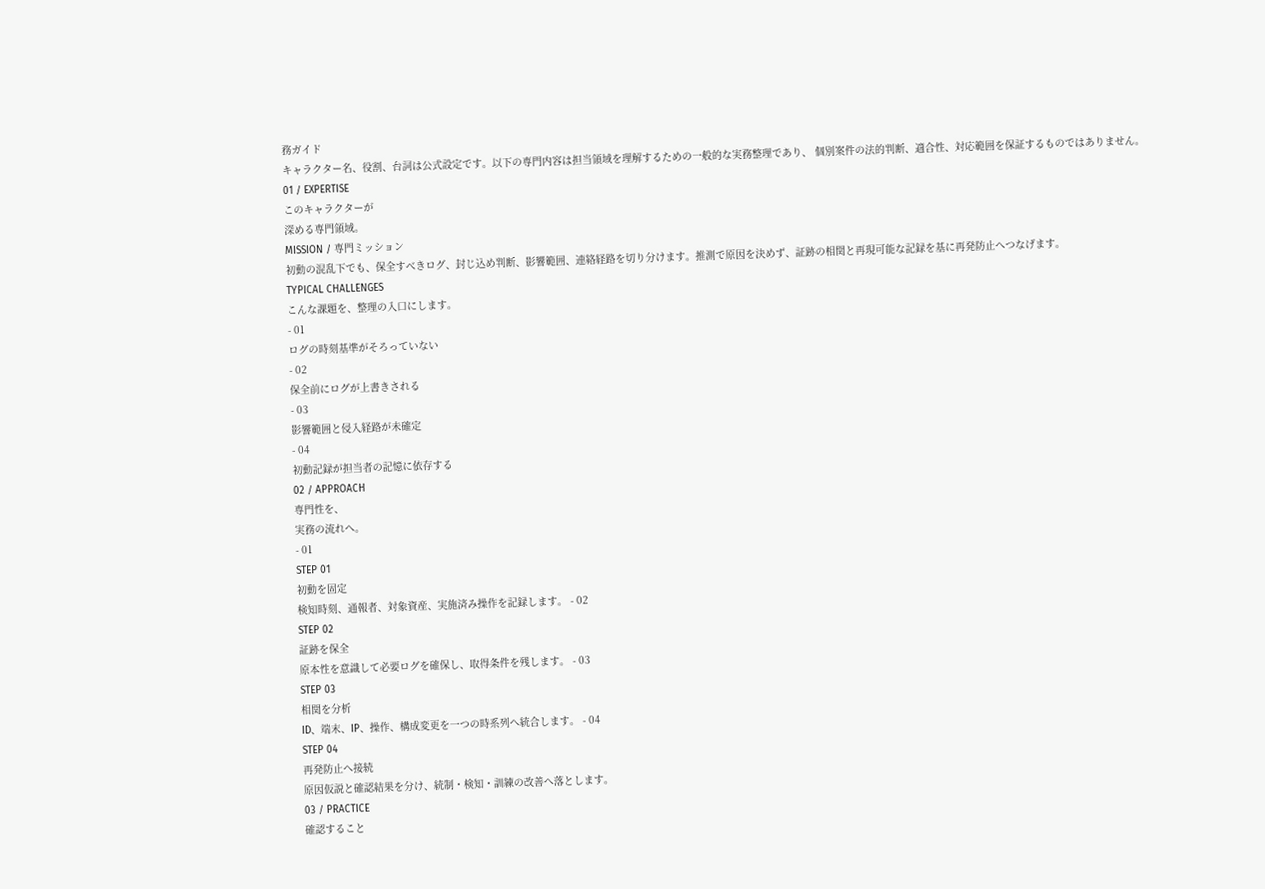務ガイド
キャラクター名、役割、台詞は公式設定です。以下の専門内容は担当領域を理解するための一般的な実務整理であり、 個別案件の法的判断、適合性、対応範囲を保証するものではありません。
01 / EXPERTISE
このキャラクターが
深める専門領域。
MISSION / 専門ミッション
初動の混乱下でも、保全すべきログ、封じ込め判断、影響範囲、連絡経路を切り分けます。推測で原因を決めず、証跡の相関と再現可能な記録を基に再発防止へつなげます。
TYPICAL CHALLENGES
こんな課題を、整理の入口にします。
- 01
ログの時刻基準がそろっていない
- 02
保全前にログが上書きされる
- 03
影響範囲と侵入経路が未確定
- 04
初動記録が担当者の記憶に依存する
02 / APPROACH
専門性を、
実務の流れへ。
- 01
STEP 01
初動を固定
検知時刻、通報者、対象資産、実施済み操作を記録します。 - 02
STEP 02
証跡を保全
原本性を意識して必要ログを確保し、取得条件を残します。 - 03
STEP 03
相関を分析
ID、端末、IP、操作、構成変更を一つの時系列へ統合します。 - 04
STEP 04
再発防止へ接続
原因仮説と確認結果を分け、統制・検知・訓練の改善へ落とします。
03 / PRACTICE
確認すること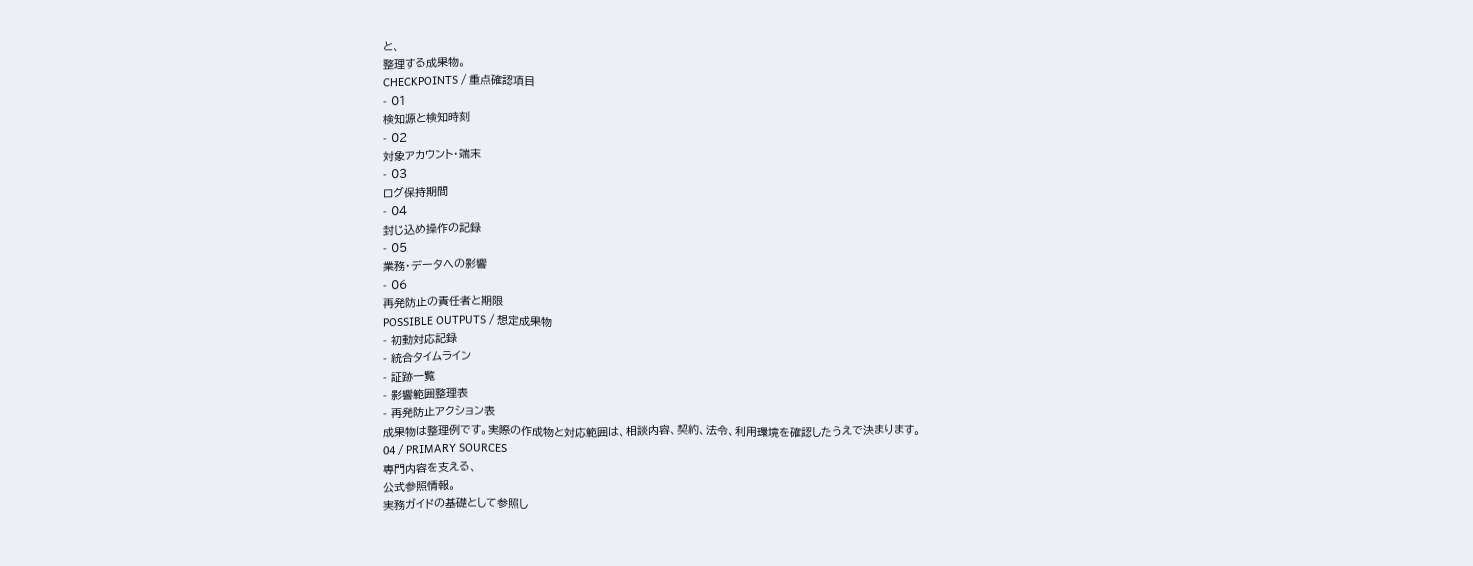と、
整理する成果物。
CHECKPOINTS / 重点確認項目
- 01
検知源と検知時刻
- 02
対象アカウント・端末
- 03
ログ保持期間
- 04
封じ込め操作の記録
- 05
業務・データへの影響
- 06
再発防止の責任者と期限
POSSIBLE OUTPUTS / 想定成果物
- 初動対応記録
- 統合タイムライン
- 証跡一覧
- 影響範囲整理表
- 再発防止アクション表
成果物は整理例です。実際の作成物と対応範囲は、相談内容、契約、法令、利用環境を確認したうえで決まります。
04 / PRIMARY SOURCES
専門内容を支える、
公式参照情報。
実務ガイドの基礎として参照し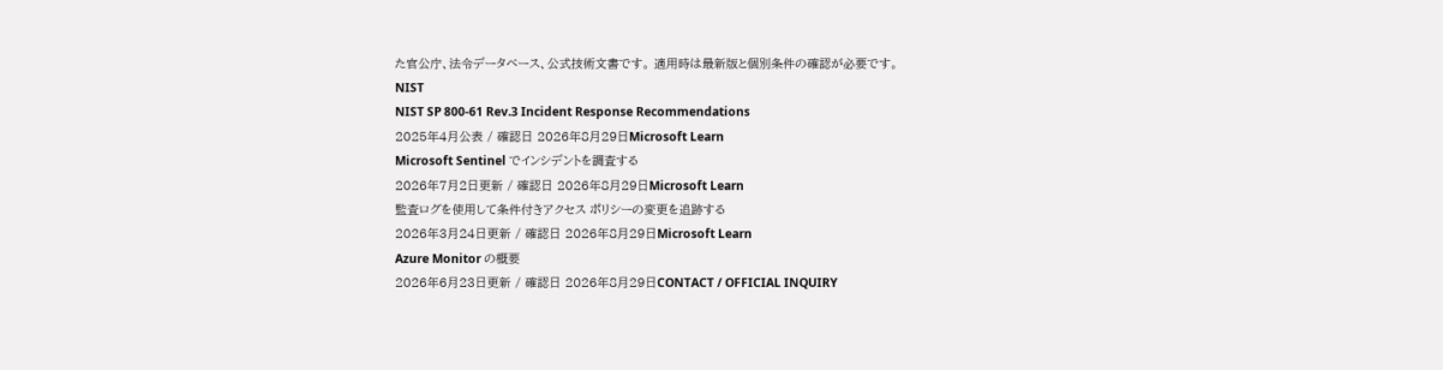た官公庁、法令データベース、公式技術文書です。 適用時は最新版と個別条件の確認が必要です。
NIST
NIST SP 800-61 Rev.3 Incident Response Recommendations
2025年4月公表 / 確認日 2026年8月29日Microsoft Learn
Microsoft Sentinel でインシデントを調査する
2026年7月2日更新 / 確認日 2026年8月29日Microsoft Learn
監査ログを使用して条件付きアクセス ポリシーの変更を追跡する
2026年3月24日更新 / 確認日 2026年8月29日Microsoft Learn
Azure Monitor の概要
2026年6月23日更新 / 確認日 2026年8月29日CONTACT / OFFICIAL INQUIRY